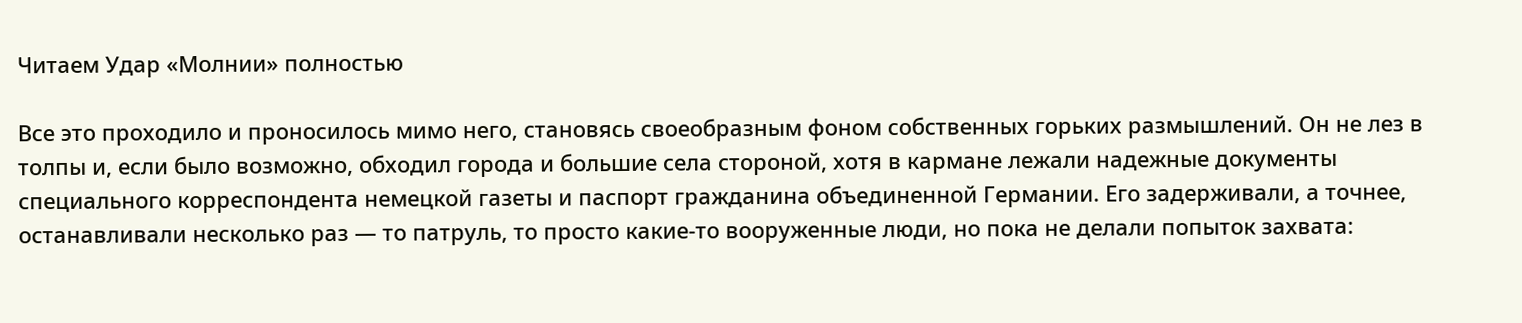Читаем Удар «Молнии» полностью

Все это проходило и проносилось мимо него, становясь своеобразным фоном собственных горьких размышлений. Он не лез в толпы и, если было возможно, обходил города и большие села стороной, хотя в кармане лежали надежные документы специального корреспондента немецкой газеты и паспорт гражданина объединенной Германии. Его задерживали, а точнее, останавливали несколько раз — то патруль, то просто какие-то вооруженные люди, но пока не делали попыток захвата: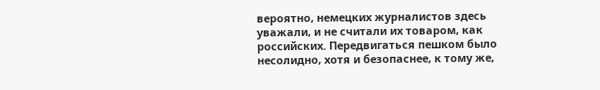вероятно, немецких журналистов здесь уважали, и не считали их товаром, как российских. Передвигаться пешком было несолидно, хотя и безопаснее, к тому же,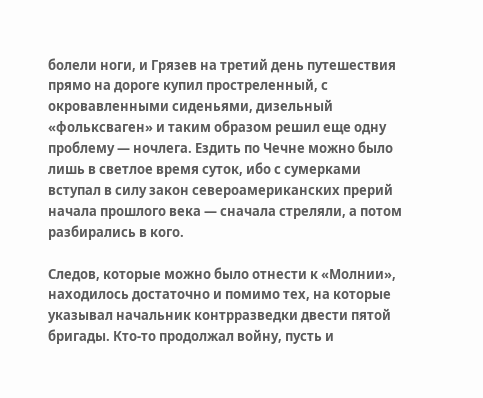болели ноги, и Грязев на третий день путешествия прямо на дороге купил простреленный, с окровавленными сиденьями, дизельный «фольксваген» и таким образом решил еще одну проблему — ночлега. Ездить по Чечне можно было лишь в светлое время суток, ибо с сумерками вступал в силу закон североамериканских прерий начала прошлого века — сначала стреляли, а потом разбирались в кого.

Следов, которые можно было отнести к «Молнии», находилось достаточно и помимо тех, на которые указывал начальник контрразведки двести пятой бригады. Кто-то продолжал войну, пусть и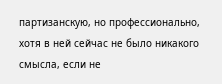партизанскую, но профессионально, хотя в ней сейчас не было никакого смысла, если не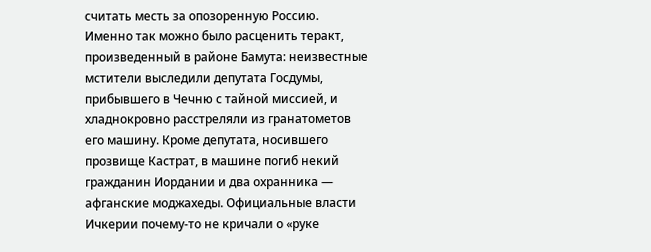считать месть за опозоренную Россию. Именно так можно было расценить теракт, произведенный в районе Бамута: неизвестные мстители выследили депутата Госдумы, прибывшего в Чечню с тайной миссией, и хладнокровно расстреляли из гранатометов его машину. Кроме депутата, носившего прозвище Кастрат, в машине погиб некий гражданин Иордании и два охранника — афганские моджахеды. Официальные власти Ичкерии почему-то не кричали о «руке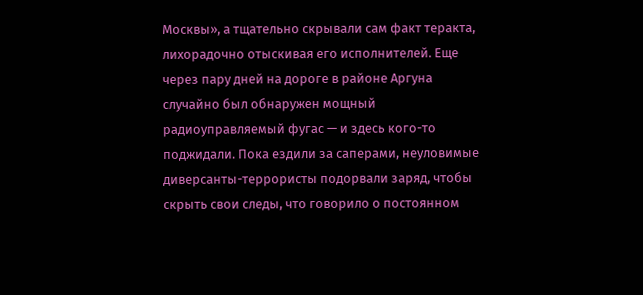Москвы», а тщательно скрывали сам факт теракта, лихорадочно отыскивая его исполнителей. Еще через пару дней на дороге в районе Аргуна случайно был обнаружен мощный радиоуправляемый фугас — и здесь кого-то поджидали. Пока ездили за саперами, неуловимые диверсанты-террористы подорвали заряд, чтобы скрыть свои следы, что говорило о постоянном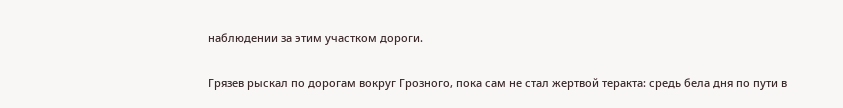наблюдении за этим участком дороги.

Грязев рыскал по дорогам вокруг Грозного, пока сам не стал жертвой теракта: средь бела дня по пути в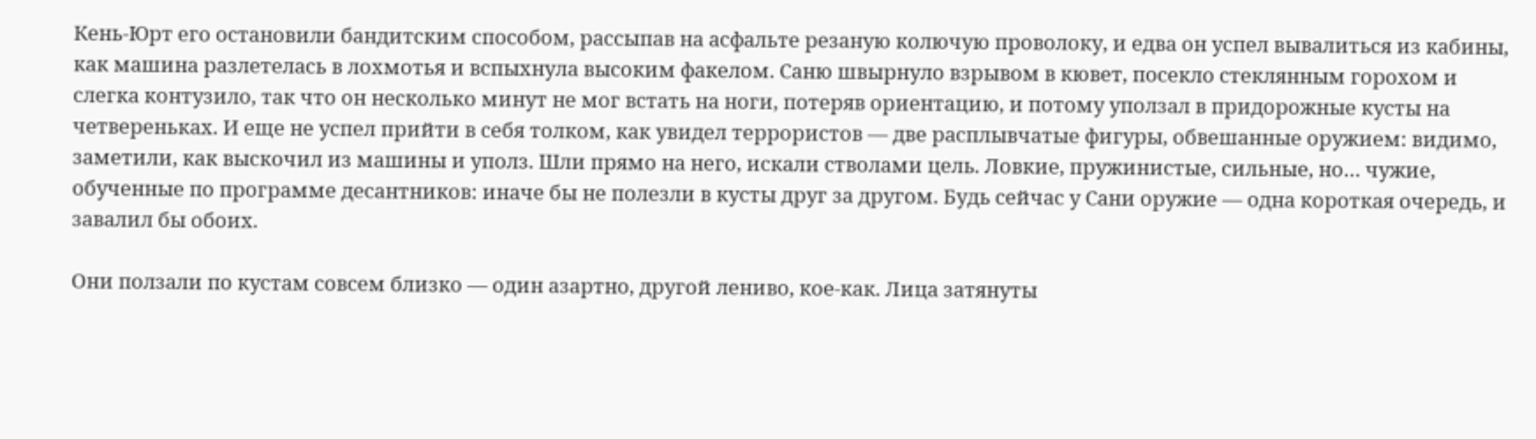Кень-Юрт его остановили бандитским способом, рассыпав на асфальте резаную колючую проволоку, и едва он успел вывалиться из кабины, как машина разлетелась в лохмотья и вспыхнула высоким факелом. Саню швырнуло взрывом в кювет, посекло стеклянным горохом и слегка контузило, так что он несколько минут не мог встать на ноги, потеряв ориентацию, и потому уползал в придорожные кусты на четвереньках. И еще не успел прийти в себя толком, как увидел террористов — две расплывчатые фигуры, обвешанные оружием: видимо, заметили, как выскочил из машины и уполз. Шли прямо на него, искали стволами цель. Ловкие, пружинистые, сильные, но… чужие, обученные по программе десантников: иначе бы не полезли в кусты друг за другом. Будь сейчас у Сани оружие — одна короткая очередь, и завалил бы обоих.

Они ползали по кустам совсем близко — один азартно, другой лениво, кое-как. Лица затянуты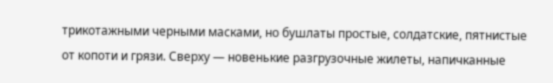трикотажными черными масками, но бушлаты простые, солдатские, пятнистые от копоти и грязи. Сверху — новенькие разгрузочные жилеты, напичканные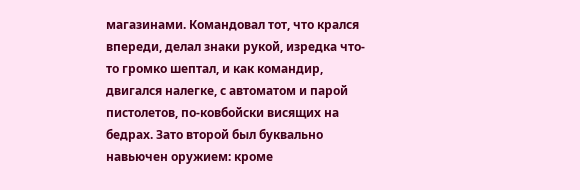магазинами. Командовал тот, что крался впереди, делал знаки рукой, изредка что-то громко шептал, и как командир, двигался налегке, с автоматом и парой пистолетов, по-ковбойски висящих на бедрах. Зато второй был буквально навьючен оружием: кроме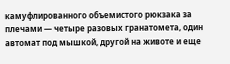камуфлированного объемистого рюкзака за плечами — четыре разовых гранатомета, один автомат под мышкой, другой на животе и еще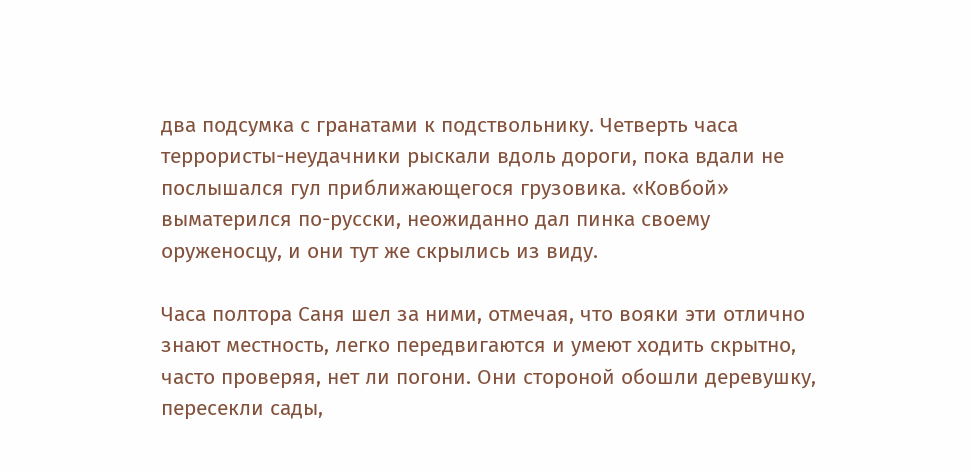два подсумка с гранатами к подствольнику. Четверть часа террористы-неудачники рыскали вдоль дороги, пока вдали не послышался гул приближающегося грузовика. «Ковбой» выматерился по-русски, неожиданно дал пинка своему оруженосцу, и они тут же скрылись из виду.

Часа полтора Саня шел за ними, отмечая, что вояки эти отлично знают местность, легко передвигаются и умеют ходить скрытно, часто проверяя, нет ли погони. Они стороной обошли деревушку, пересекли сады,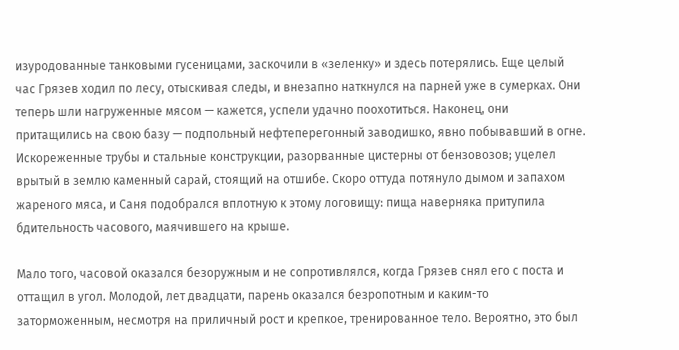изуродованные танковыми гусеницами, заскочили в «зеленку» и здесь потерялись. Еще целый час Грязев ходил по лесу, отыскивая следы, и внезапно наткнулся на парней уже в сумерках. Они теперь шли нагруженные мясом — кажется, успели удачно поохотиться. Наконец, они притащились на свою базу — подпольный нефтеперегонный заводишко, явно побывавший в огне. Искореженные трубы и стальные конструкции, разорванные цистерны от бензовозов; уцелел врытый в землю каменный сарай, стоящий на отшибе. Скоро оттуда потянуло дымом и запахом жареного мяса, и Саня подобрался вплотную к этому логовищу: пища наверняка притупила бдительность часового, маячившего на крыше.

Мало того, часовой оказался безоружным и не сопротивлялся, когда Грязев снял его с поста и оттащил в угол. Молодой, лет двадцати, парень оказался безропотным и каким-то заторможенным, несмотря на приличный рост и крепкое, тренированное тело. Вероятно, это был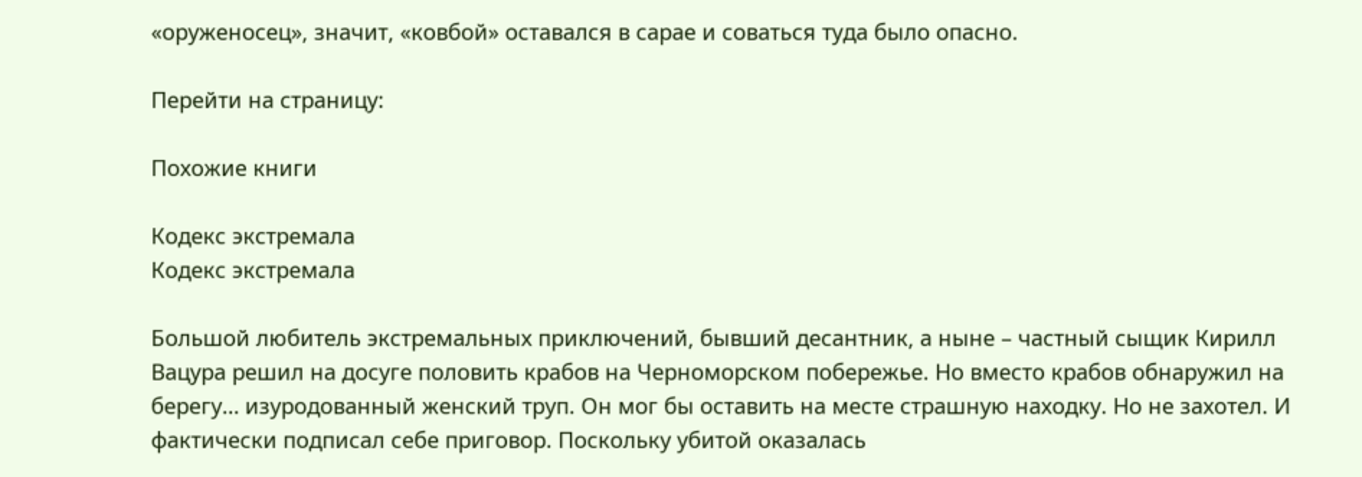«оруженосец», значит, «ковбой» оставался в сарае и соваться туда было опасно.

Перейти на страницу:

Похожие книги

Кодекс экстремала
Кодекс экстремала

Большой любитель экстремальных приключений, бывший десантник, а ныне – частный сыщик Кирилл Вацура решил на досуге половить крабов на Черноморском побережье. Но вместо крабов обнаружил на берегу… изуродованный женский труп. Он мог бы оставить на месте страшную находку. Но не захотел. И фактически подписал себе приговор. Поскольку убитой оказалась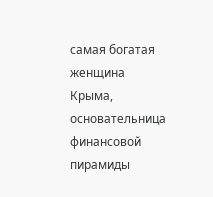самая богатая женщина Крыма, основательница финансовой пирамиды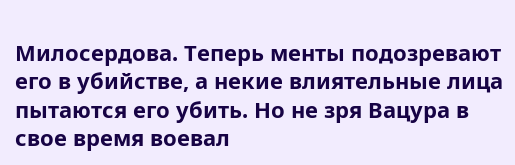Милосердова. Теперь менты подозревают его в убийстве, а некие влиятельные лица пытаются его убить. Но не зря Вацура в свое время воевал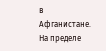в Афганистане. На пределе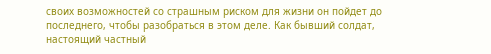своих возможностей со страшным риском для жизни он пойдет до последнего, чтобы разобраться в этом деле. Как бывший солдат, настоящий частный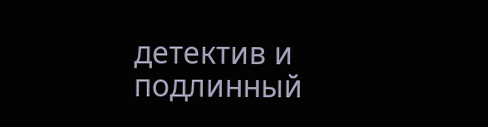детектив и подлинный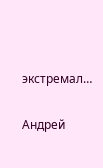экстремал…

Андрей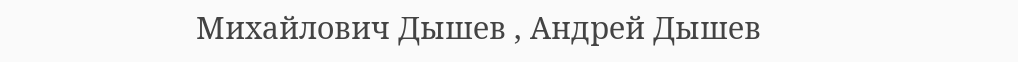Михайлович Дышев , Андрей Дышев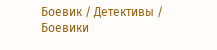Боевик / Детективы / Боевики